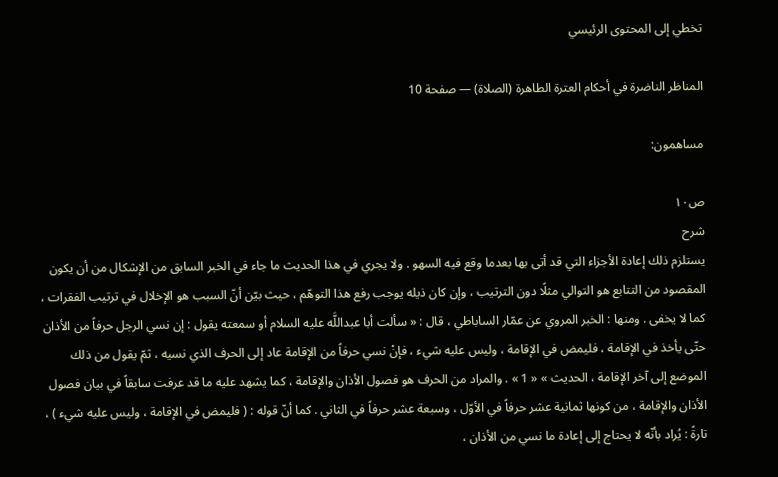تخطي إلى المحتوى الرئيسي

المناظر الناضرة في أحكام العترة الطاهرة (الصلاة) — صفحة 10

مساهمون:

ص١٠
شرح
يستلزم ذلك إعادة الأجزاء التي قد أتى بها بعدما وقع فيه السهو . ولا يجري في هذا الحديث ما جاء في الخبر السابق من الإشكال من أن يكون المقصود من التتابع هو التوالي مثلًا دون الترتيب ، وإن كان ذيله يوجب رفع هذا التوهّم ، حيث بيّن أنّ السبب هو الإخلال في ترتيب الفقرات ، كما لا يخفى . ومنها : الخبر المروي عن عمّار الساباطي ، قال : « سألت أبا عبداللَّه عليه السلام أو سمعته يقول : إن نسي الرجل حرفاً من الأذان حتّى يأخذ في الإقامة ، فليمض في الإقامة ، وليس عليه شيء ، فإنْ نسي حرفاً من الإقامة عاد إلى الحرف الذي نسيه ، ثمّ يقول من ذلك الموضع إلى آخر الإقامة ، الحديث » « 1 » . والمراد من الحرف هو فصول الأذان والإقامة ، كما يشهد عليه ما قد عرفت سابقاً في بيان فصول الأذان والإقامة ، من كونها ثمانية عشر حرفاً في الأوّل ، وسبعة عشر حرفاً في الثاني . كما أنّ قوله : ( فليمض في الإقامة ، وليس عليه شيء ) ، تارةً : يُراد بأنّه لا يحتاج إلى إعادة ما نسي من الأذان ،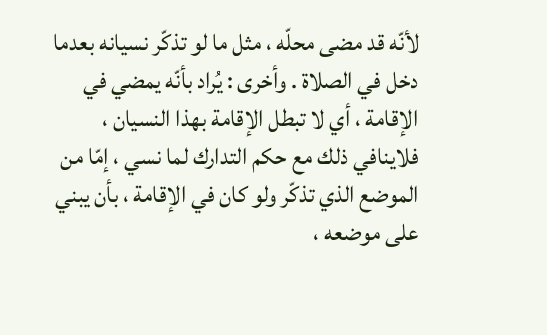لأنّه قد مضى محلّه ، مثل ما لو تذكّر نسيانه بعدما دخل في الصلاة . وأخرى : يُراد بأنّه يمضي في الإقامة ، أي لا تبطل الإقامة بهذا النسيان ، فلاينافي ذلك مع حكم التدارك لما نسي ، إمّا من الموضع الذي تذكّر ولو كان في الإقامة ، بأن يبني على موضعه ،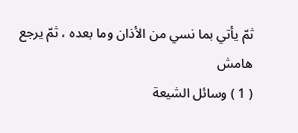ثمّ يأتي بما نسي من الأذان وما بعده ، ثمّ يرجع
هامش
( 1 ) وسائل الشيعة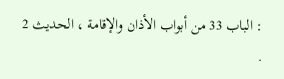: الباب 33 من أبواب الأذان والإقامة ، الحديث 2 .